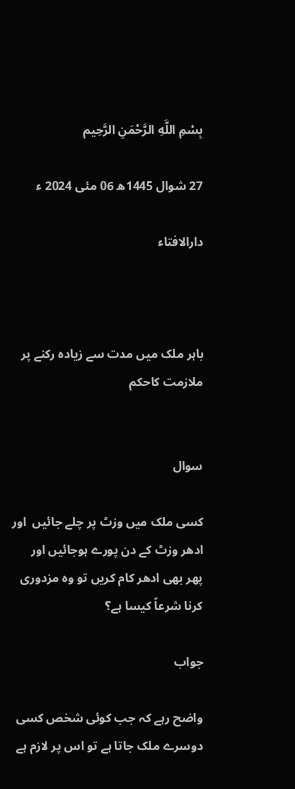بِسْمِ اللَّهِ الرَّحْمَنِ الرَّحِيم

27 شوال 1445ھ 06 مئی 2024 ء

دارالافتاء



باہر ملک میں مدت سے زیادہ رکنے پر ملازمت کاحکم


سوال

کسی ملک میں وزٹ پر چلے جائیں  اور ادھر وزٹ کے دن پورے ہوجائیں اور پھر بھی ادھر کام کریں تو وہ مزدوری کرنا شرعاً کیسا ہے؟

جواب

واضح رہے کہ جب کوئی شخص کسی دوسرے ملک جاتا ہے تو اس پر لازم ہے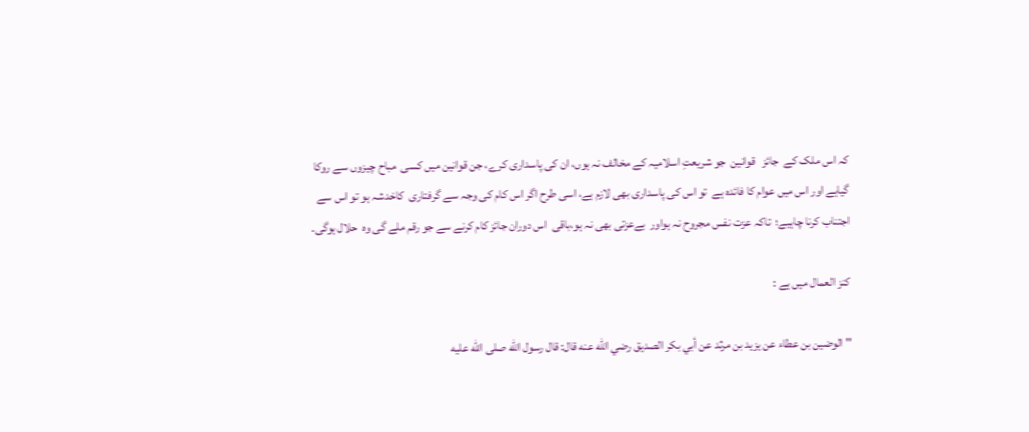کہ اس ملک کے  جائز   قوانین  جو شریعتِ اسلامیہ کے مخالف نہ ہوں، ان کی پاسداری کرے، جن قوانین میں کسی  مباح چیزوں سے روکا گیاہے اور اس میں عوام کا فائدہ ہے  تو اس کی پاسداری بھی لازم ہے، اسی طرح اگر اس کام کی وجہ سے گرفتاری  کاخدشہ ہو تو اس سے اجتناب کرنا چاہیے؛  تاکہ عزت نفس مجروح نہ ہواور  بےعزتی بھی نہ ہو،باقی  اس دوران جائز کام کرنے سے جو رقم ملے گی وہ  حلال ہوگی۔

کنز العمال میں ہے :

'' الوضين بن عطاء عن يزيد بن مرثد عن أبي بكر الصديق رضي الله عنه قال: قال رسول الله صلى الله عليه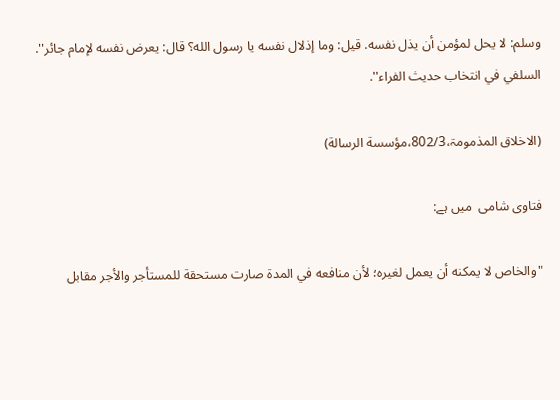وسلم: لا يحل لمؤمن أن يذل نفسه. قيل: وما إذلال نفسه يا رسول الله؟ قال: يعرض نفسه لإمام جائر''. السلفي في انتخاب حديث الفراء''.

(الاخلاق المذمومۃ،802/3،مؤسسة الرسالة)

فتاوی شامی  میں ہے:

"والخاص لا يمكنه أن يعمل لغيره؛ لأن منافعه في المدة صارت مستحقة للمستأجر والأجر مقابل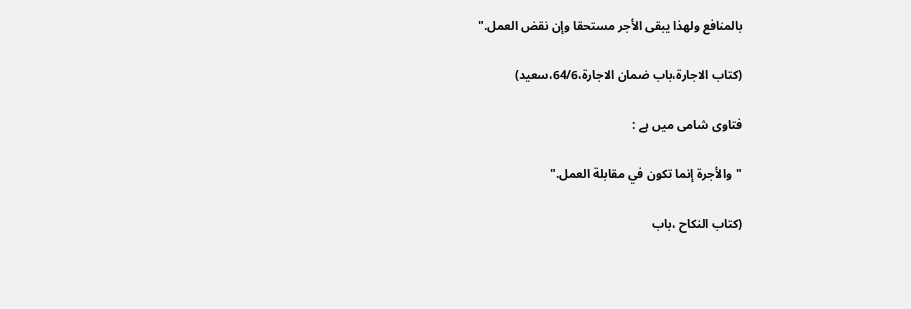بالمنافع ولهذا يبقى الأجر مستحقا وإن نقض العمل."

(کتاب الاجارۃ،باب ضمان الاجارۃ،64/6،سعید)

فتاوی شامی میں ہے :

"والأجرة إنما تكون ‌في ‌مقابلة ‌العمل."

(کتاب النکاح ،باب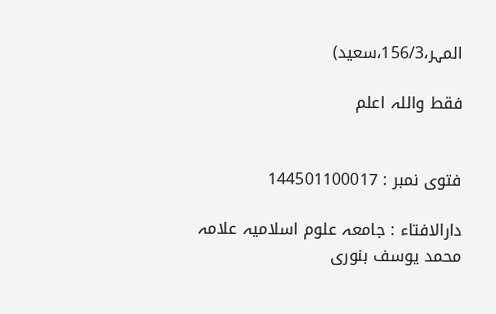المہر،156/3،سعید)

فقط واللہ اعلم


فتوی نمبر : 144501100017

دارالافتاء : جامعہ علوم اسلامیہ علامہ محمد یوسف بنوری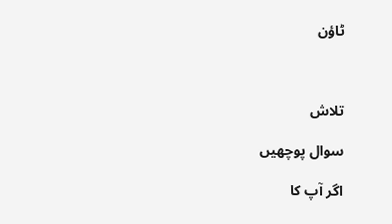ٹاؤن



تلاش

سوال پوچھیں

اگر آپ کا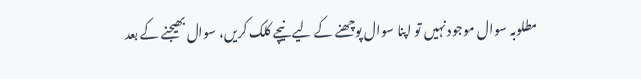مطلوبہ سوال موجود نہیں تو اپنا سوال پوچھنے کے لیے نیچے کلک کریں، سوال بھیجنے کے بعد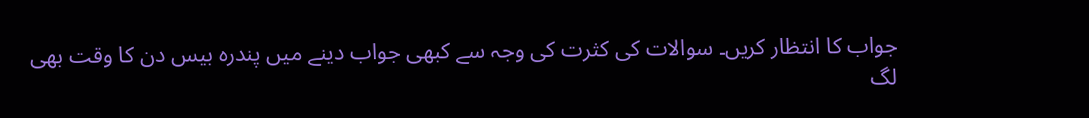جواب کا انتظار کریں۔ سوالات کی کثرت کی وجہ سے کبھی جواب دینے میں پندرہ بیس دن کا وقت بھی لگ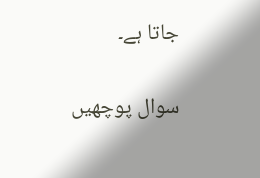جاتا ہے۔

سوال پوچھیں